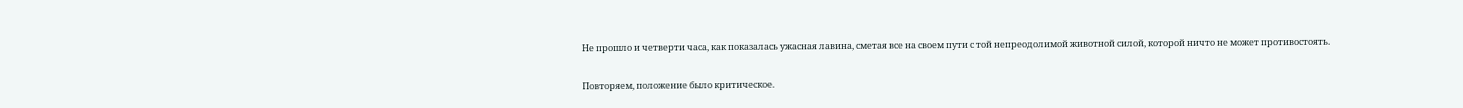Не прошло и четверти часа, как показалась ужасная лавина, сметая все на своем пути с той непреодолимой животной силой, которой ничто не может противостоять.

Повторяем, положение было критическое.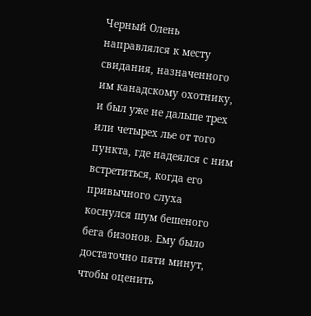Черный Олень направлялся к месту свидания, назначенного им канадскому охотнику, и был уже не дальше трех или четырех лье от того пункта, где надеялся с ним встретиться, когда его привычного слуха коснулся шум бешеного бега бизонов. Ему было достаточно пяти минут, чтобы оценить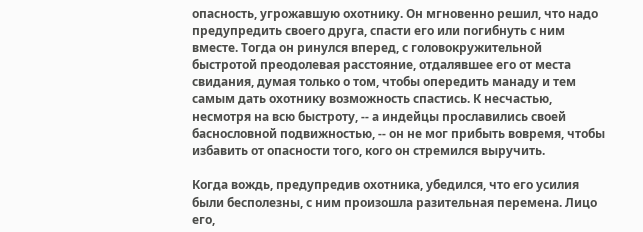опасность, угрожавшую охотнику. Он мгновенно решил, что надо предупредить своего друга, спасти его или погибнуть с ним вместе. Тогда он ринулся вперед, с головокружительной быстротой преодолевая расстояние, отдалявшее его от места свидания, думая только о том, чтобы опередить манаду и тем самым дать охотнику возможность спастись. К несчастью, несмотря на всю быстроту, -- а индейцы прославились своей баснословной подвижностью, -- он не мог прибыть вовремя, чтобы избавить от опасности того, кого он стремился выручить.

Когда вождь, предупредив охотника, убедился, что его усилия были бесполезны, с ним произошла разительная перемена. Лицо его,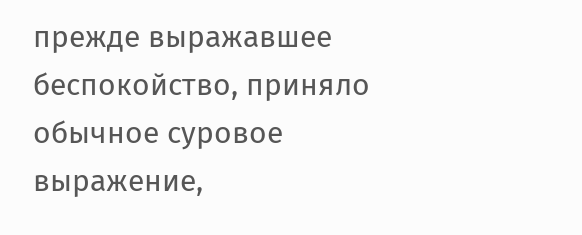прежде выражавшее беспокойство, приняло обычное суровое выражение,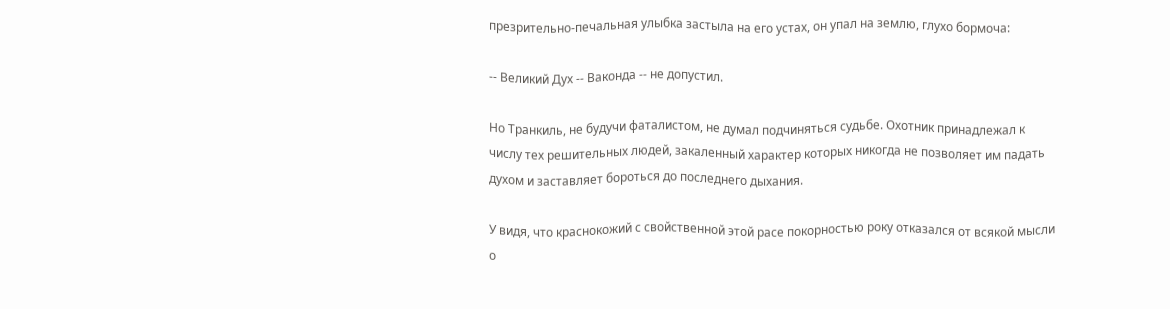презрительно-печальная улыбка застыла на его устах, он упал на землю, глухо бормоча:

-- Великий Дух -- Ваконда -- не допустил.

Но Транкиль, не будучи фаталистом, не думал подчиняться судьбе. Охотник принадлежал к числу тех решительных людей, закаленный характер которых никогда не позволяет им падать духом и заставляет бороться до последнего дыхания.

У видя, что краснокожий с свойственной этой расе покорностью року отказался от всякой мысли о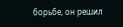борьбе, он решил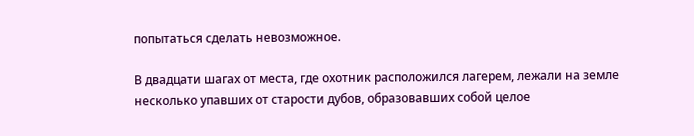попытаться сделать невозможное.

В двадцати шагах от места, где охотник расположился лагерем, лежали на земле несколько упавших от старости дубов, образовавших собой целое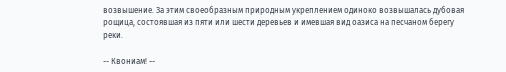возвышение. За этим своеобразным природным укреплением одиноко возвышалась дубовая рощица, состоявшая из пяти или шести деревьев и имевшая вид оазиса на песчаном берегу реки.

-- Квониам! --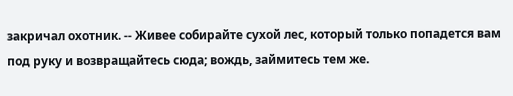закричал охотник. -- Живее собирайте сухой лес, который только попадется вам под руку и возвращайтесь сюда; вождь, займитесь тем же.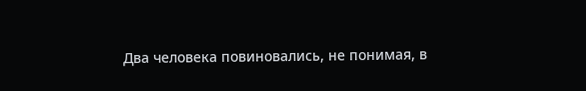Два человека повиновались, не понимая, в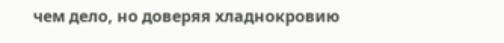чем дело, но доверяя хладнокровию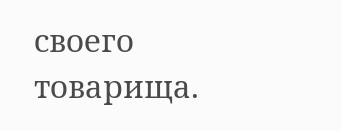своего товарища.